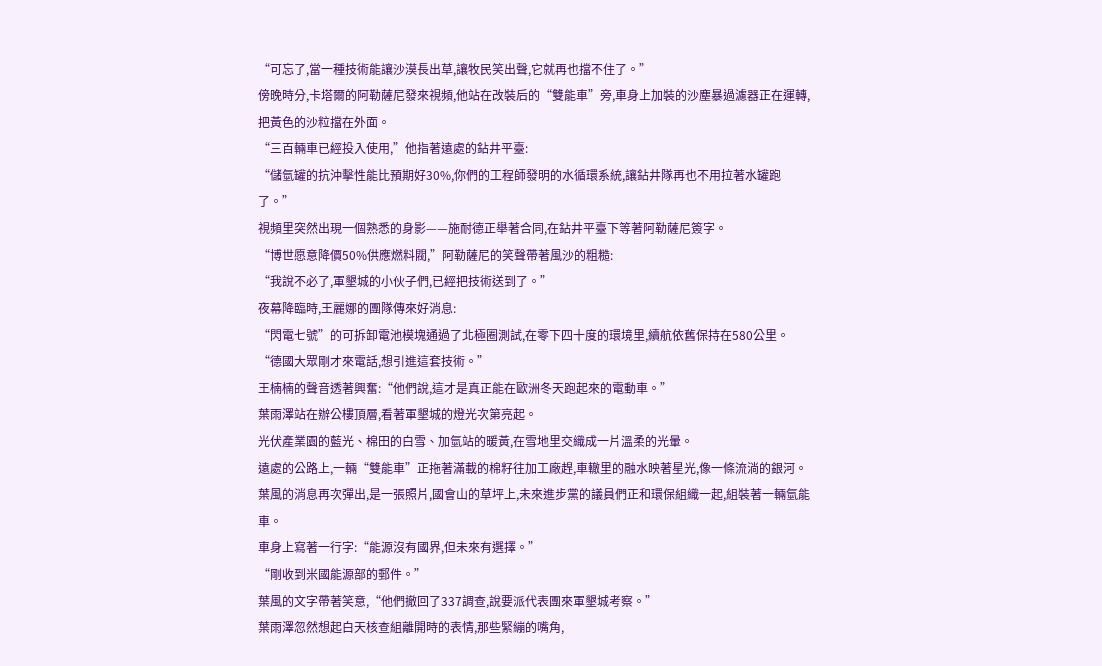“可忘了,當一種技術能讓沙漠長出草,讓牧民笑出聲,它就再也擋不住了。”
傍晚時分,卡塔爾的阿勒薩尼發來視頻,他站在改裝后的“雙能車”旁,車身上加裝的沙塵暴過濾器正在運轉,把黃色的沙粒擋在外面。
“三百輛車已經投入使用,”他指著遠處的鉆井平臺:
“儲氫罐的抗沖擊性能比預期好30%,你們的工程師發明的水循環系統,讓鉆井隊再也不用拉著水罐跑了。”
視頻里突然出現一個熟悉的身影——施耐德正舉著合同,在鉆井平臺下等著阿勒薩尼簽字。
“博世愿意降價50%供應燃料閥,”阿勒薩尼的笑聲帶著風沙的粗糙:
“我說不必了,軍墾城的小伙子們,已經把技術送到了。”
夜幕降臨時,王麗娜的團隊傳來好消息:
“閃電七號”的可拆卸電池模塊通過了北極圈測試,在零下四十度的環境里,續航依舊保持在580公里。
“德國大眾剛才來電話,想引進這套技術。”
王楠楠的聲音透著興奮:“他們說,這才是真正能在歐洲冬天跑起來的電動車。”
葉雨澤站在辦公樓頂層,看著軍墾城的燈光次第亮起。
光伏產業園的藍光、棉田的白雪、加氫站的暖黃,在雪地里交織成一片溫柔的光暈。
遠處的公路上,一輛“雙能車”正拖著滿載的棉籽往加工廠趕,車轍里的融水映著星光,像一條流淌的銀河。
葉風的消息再次彈出,是一張照片,國會山的草坪上,未來進步黨的議員們正和環保組織一起,組裝著一輛氫能車。
車身上寫著一行字:“能源沒有國界,但未來有選擇。”
“剛收到米國能源部的郵件。”
葉風的文字帶著笑意,“他們撤回了337調查,說要派代表團來軍墾城考察。”
葉雨澤忽然想起白天核查組離開時的表情,那些緊繃的嘴角,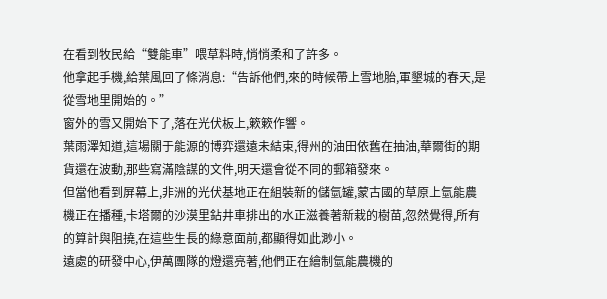在看到牧民給“雙能車”喂草料時,悄悄柔和了許多。
他拿起手機,給葉風回了條消息:“告訴他們,來的時候帶上雪地胎,軍墾城的春天,是從雪地里開始的。”
窗外的雪又開始下了,落在光伏板上,簌簌作響。
葉雨澤知道,這場關于能源的博弈還遠未結束,得州的油田依舊在抽油,華爾街的期貨還在波動,那些寫滿陰謀的文件,明天還會從不同的郵箱發來。
但當他看到屏幕上,非洲的光伏基地正在組裝新的儲氫罐,蒙古國的草原上氫能農機正在播種,卡塔爾的沙漠里鉆井車排出的水正滋養著新栽的樹苗,忽然覺得,所有的算計與阻撓,在這些生長的綠意面前,都顯得如此渺小。
遠處的研發中心,伊萬團隊的燈還亮著,他們正在繪制氫能農機的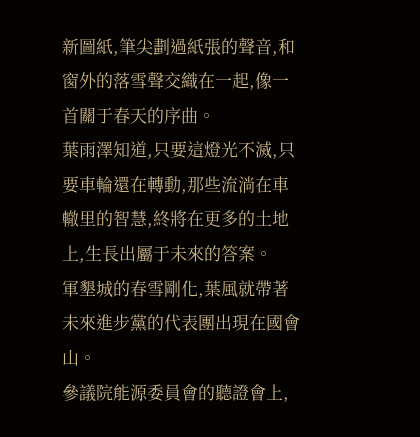新圖紙,筆尖劃過紙張的聲音,和窗外的落雪聲交織在一起,像一首關于春天的序曲。
葉雨澤知道,只要這燈光不滅,只要車輪還在轉動,那些流淌在車轍里的智慧,終將在更多的土地上,生長出屬于未來的答案。
軍墾城的春雪剛化,葉風就帶著未來進步黨的代表團出現在國會山。
參議院能源委員會的聽證會上,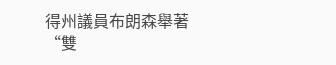得州議員布朗森舉著“雙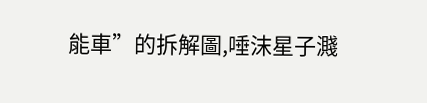能車”的拆解圖,唾沫星子濺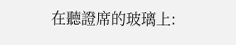在聽證席的玻璃上: